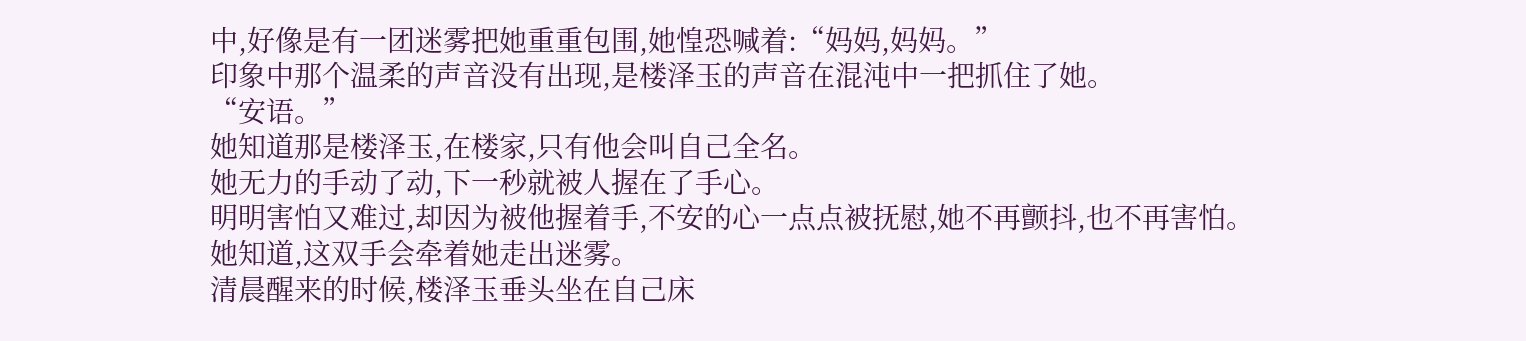中,好像是有一团迷雾把她重重包围,她惶恐喊着:“妈妈,妈妈。”
印象中那个温柔的声音没有出现,是楼泽玉的声音在混沌中一把抓住了她。
“安语。”
她知道那是楼泽玉,在楼家,只有他会叫自己全名。
她无力的手动了动,下一秒就被人握在了手心。
明明害怕又难过,却因为被他握着手,不安的心一点点被抚慰,她不再颤抖,也不再害怕。
她知道,这双手会牵着她走出迷雾。
清晨醒来的时候,楼泽玉垂头坐在自己床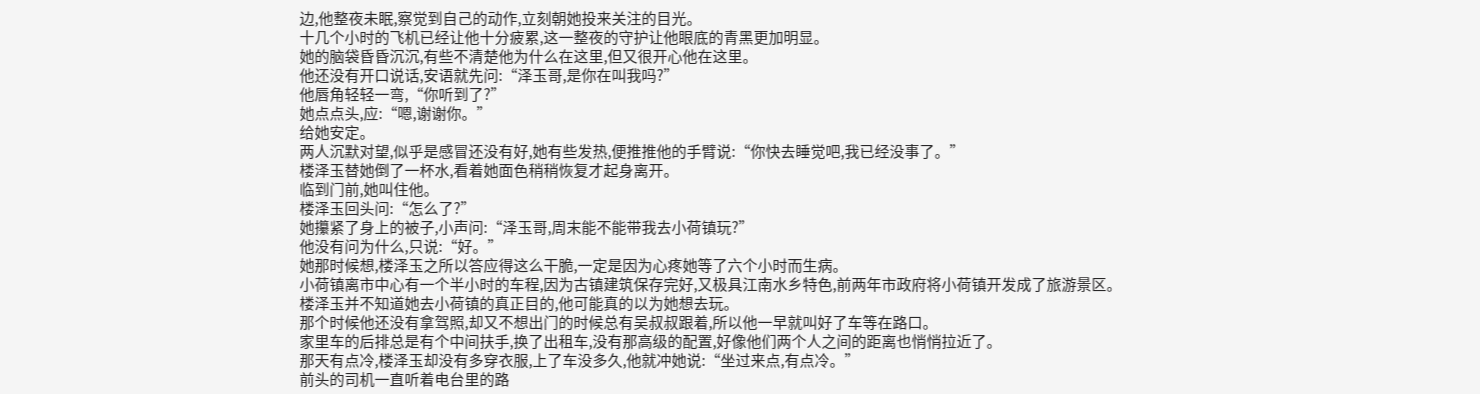边,他整夜未眠,察觉到自己的动作,立刻朝她投来关注的目光。
十几个小时的飞机已经让他十分疲累,这一整夜的守护让他眼底的青黑更加明显。
她的脑袋昏昏沉沉,有些不清楚他为什么在这里,但又很开心他在这里。
他还没有开口说话,安语就先问:“泽玉哥,是你在叫我吗?”
他唇角轻轻一弯,“你听到了?”
她点点头,应:“嗯,谢谢你。”
给她安定。
两人沉默对望,似乎是感冒还没有好,她有些发热,便推推他的手臂说:“你快去睡觉吧,我已经没事了。”
楼泽玉替她倒了一杯水,看着她面色稍稍恢复才起身离开。
临到门前,她叫住他。
楼泽玉回头问:“怎么了?”
她攥紧了身上的被子,小声问:“泽玉哥,周末能不能带我去小荷镇玩?”
他没有问为什么,只说:“好。”
她那时候想,楼泽玉之所以答应得这么干脆,一定是因为心疼她等了六个小时而生病。
小荷镇离市中心有一个半小时的车程,因为古镇建筑保存完好,又极具江南水乡特色,前两年市政府将小荷镇开发成了旅游景区。
楼泽玉并不知道她去小荷镇的真正目的,他可能真的以为她想去玩。
那个时候他还没有拿驾照,却又不想出门的时候总有吴叔叔跟着,所以他一早就叫好了车等在路口。
家里车的后排总是有个中间扶手,换了出租车,没有那高级的配置,好像他们两个人之间的距离也悄悄拉近了。
那天有点冷,楼泽玉却没有多穿衣服,上了车没多久,他就冲她说:“坐过来点,有点冷。”
前头的司机一直听着电台里的路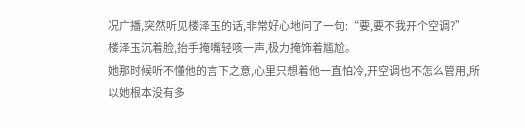况广播,突然听见楼泽玉的话,非常好心地问了一句:“要,要不我开个空调?”
楼泽玉沉着脸,抬手掩嘴轻咳一声,极力掩饰着尴尬。
她那时候听不懂他的言下之意,心里只想着他一直怕冷,开空调也不怎么管用,所以她根本没有多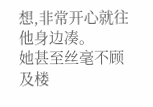想,非常开心就往他身边凑。
她甚至丝毫不顾及楼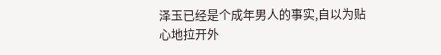泽玉已经是个成年男人的事实,自以为贴心地拉开外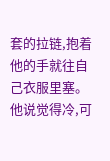套的拉链,抱着他的手就往自己衣服里塞。
他说觉得冷,可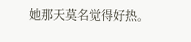她那天莫名觉得好热。